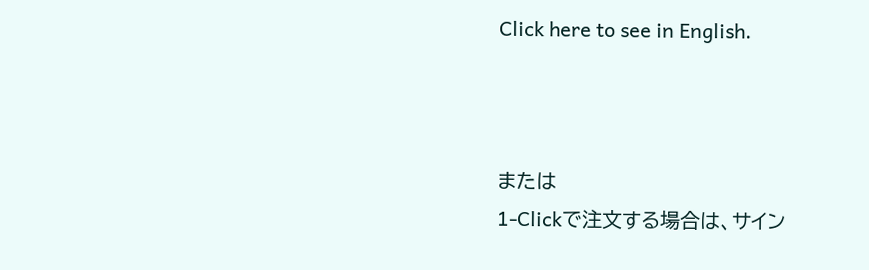Click here to see in English.



または
1-Clickで注文する場合は、サイン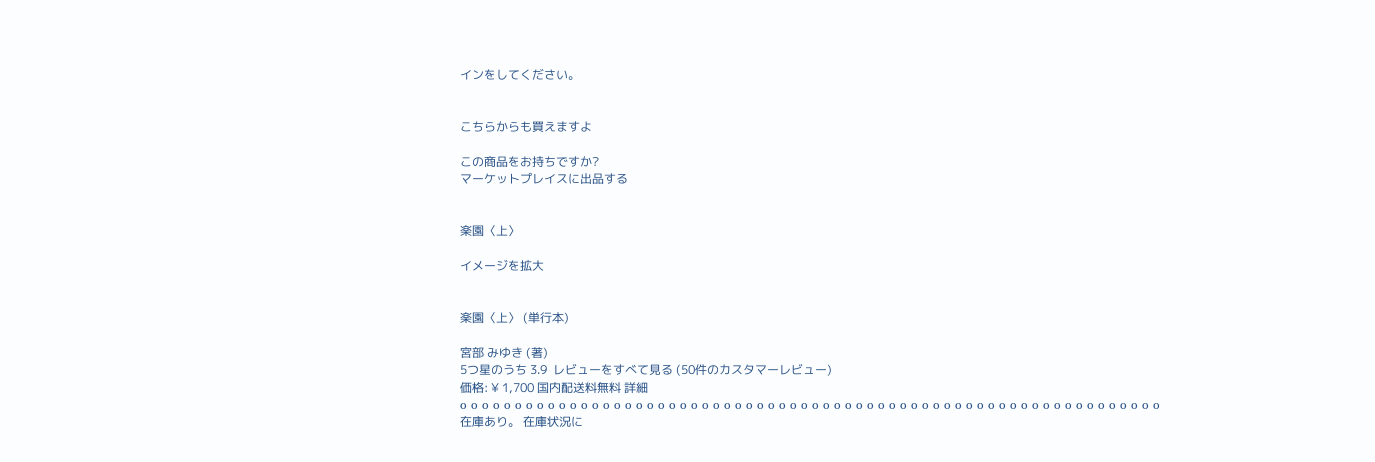インをしてください。


こちらからも買えますよ

この商品をお持ちですか?
マーケットプレイスに出品する


楽園〈上〉

イメージを拡大


楽園〈上〉 (単行本)

宮部 みゆき (著)
5つ星のうち 3.9  レビューをすべて見る (50件のカスタマーレビュー)
価格: ¥ 1,700 国内配送料無料 詳細
o o o o o o o o o o o o o o o o o o o o o o o o o o o o o o o o o o o o o o o o o o o o o o o o o o o o o o o o o o o o o o o o
在庫あり。 在庫状況に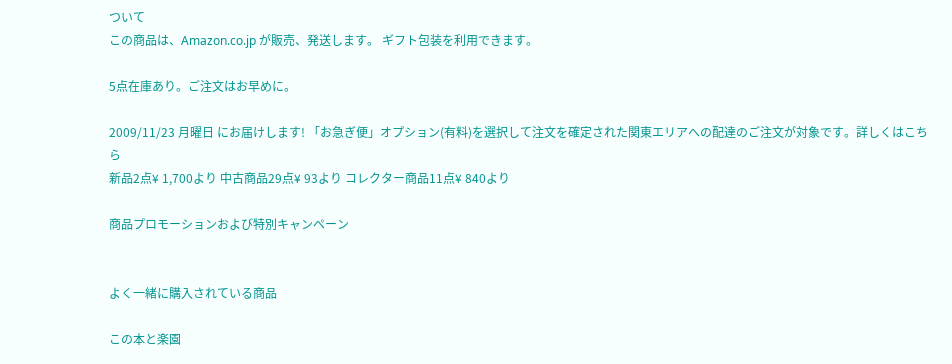ついて
この商品は、Amazon.co.jp が販売、発送します。 ギフト包装を利用できます。

5点在庫あり。ご注文はお早めに。

2009/11/23 月曜日 にお届けします! 「お急ぎ便」オプション(有料)を選択して注文を確定された関東エリアへの配達のご注文が対象です。詳しくはこちら
新品2点¥ 1,700より 中古商品29点¥ 93より コレクター商品11点¥ 840より

商品プロモーションおよび特別キャンペーン


よく一緒に購入されている商品

この本と楽園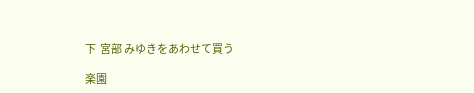下  宮部 みゆきをあわせて買う

楽園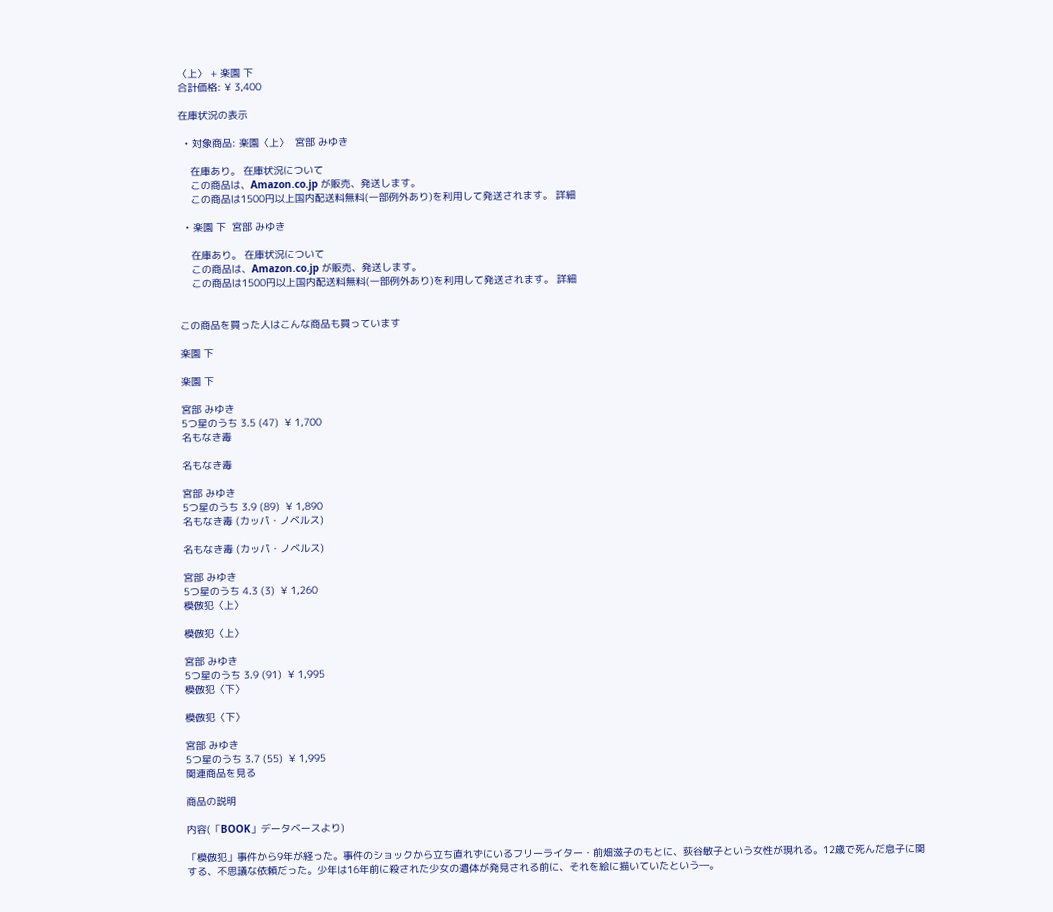〈上〉 + 楽園 下
合計価格: ¥ 3,400

在庫状況の表示

  • 対象商品: 楽園〈上〉  宮部 みゆき

    在庫あり。 在庫状況について
    この商品は、Amazon.co.jp が販売、発送します。
    この商品は1500円以上国内配送料無料(一部例外あり)を利用して発送されます。 詳細

  • 楽園 下  宮部 みゆき

    在庫あり。 在庫状況について
    この商品は、Amazon.co.jp が販売、発送します。
    この商品は1500円以上国内配送料無料(一部例外あり)を利用して発送されます。 詳細


この商品を買った人はこんな商品も買っています

楽園 下

楽園 下

宮部 みゆき
5つ星のうち 3.5 (47)  ¥ 1,700
名もなき毒

名もなき毒

宮部 みゆき
5つ星のうち 3.9 (89)  ¥ 1,890
名もなき毒 (カッパ・ノベルス)

名もなき毒 (カッパ・ノベルス)

宮部 みゆき
5つ星のうち 4.3 (3)  ¥ 1,260
模倣犯〈上〉

模倣犯〈上〉

宮部 みゆき
5つ星のうち 3.9 (91)  ¥ 1,995
模倣犯〈下〉

模倣犯〈下〉

宮部 みゆき
5つ星のうち 3.7 (55)  ¥ 1,995
関連商品を見る

商品の説明

内容(「BOOK」データベースより)

「模倣犯」事件から9年が経った。事件のショックから立ち直れずにいるフリーライター・前畑滋子のもとに、荻谷敏子という女性が現れる。12歳で死んだ息子に関する、不思議な依頼だった。少年は16年前に殺された少女の遺体が発見される前に、それを絵に描いていたという―。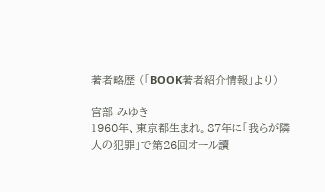著者略歴 (「BOOK著者紹介情報」より)

宮部 みゆき
1960年、東京都生まれ。87年に「我らが隣人の犯罪」で第26回オール讀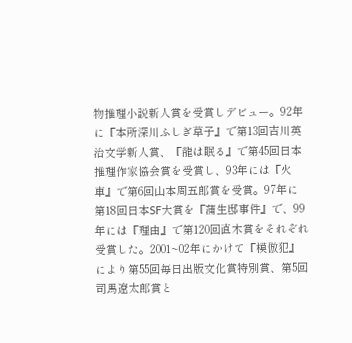物推理小説新人賞を受賞しデビュー。92年に『本所深川ふしぎ草子』で第13回吉川英治文学新人賞、『龍は眠る』で第45回日本推理作家協会賞を受賞し、93年には『火車』で第6回山本周五郎賞を受賞。97年に第18回日本SF大賞を『蒲生邸事件』で、99年には『理由』で第120回直木賞をそれぞれ受賞した。2001~02年にかけて『模倣犯』により第55回毎日出版文化賞特別賞、第5回司馬遼太郎賞と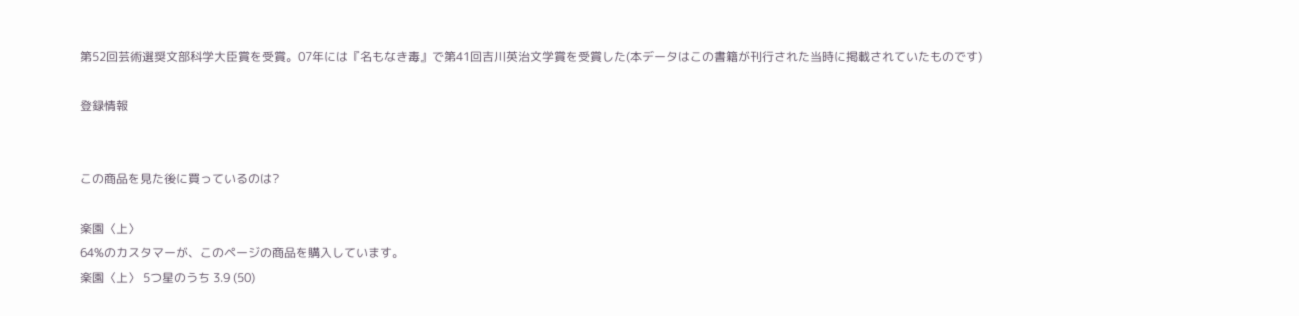第52回芸術選奨文部科学大臣賞を受賞。07年には『名もなき毒』で第41回吉川英治文学賞を受賞した(本データはこの書籍が刊行された当時に掲載されていたものです)

登録情報


この商品を見た後に買っているのは?

楽園〈上〉
64%のカスタマーが、このページの商品を購入しています。
楽園〈上〉 5つ星のうち 3.9 (50)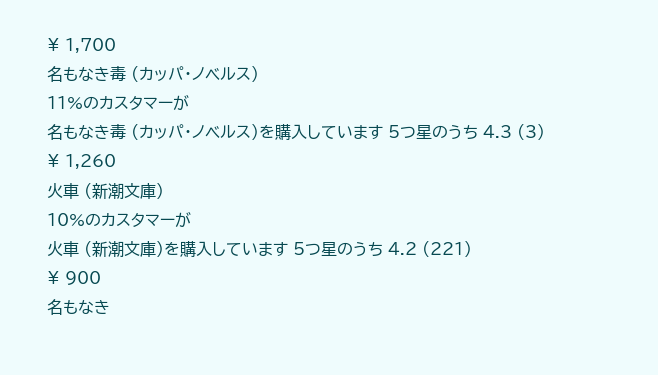¥ 1,700
名もなき毒 (カッパ・ノベルス)
11%のカスタマーが
名もなき毒 (カッパ・ノベルス)を購入しています 5つ星のうち 4.3 (3)
¥ 1,260
火車 (新潮文庫)
10%のカスタマーが
火車 (新潮文庫)を購入しています 5つ星のうち 4.2 (221)
¥ 900
名もなき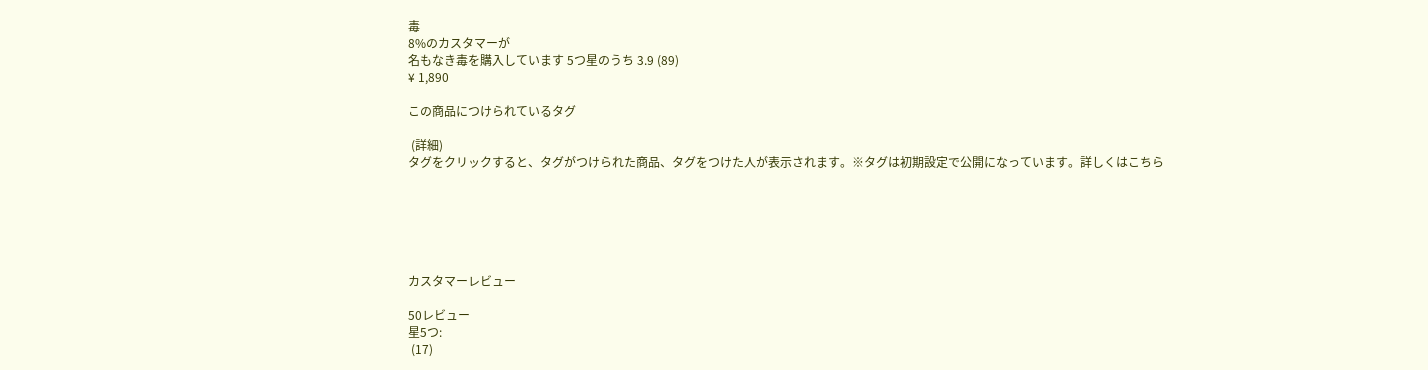毒
8%のカスタマーが
名もなき毒を購入しています 5つ星のうち 3.9 (89)
¥ 1,890

この商品につけられているタグ

 (詳細)
タグをクリックすると、タグがつけられた商品、タグをつけた人が表示されます。※タグは初期設定で公開になっています。詳しくはこちら






カスタマーレビュー

50レビュー
星5つ:
 (17)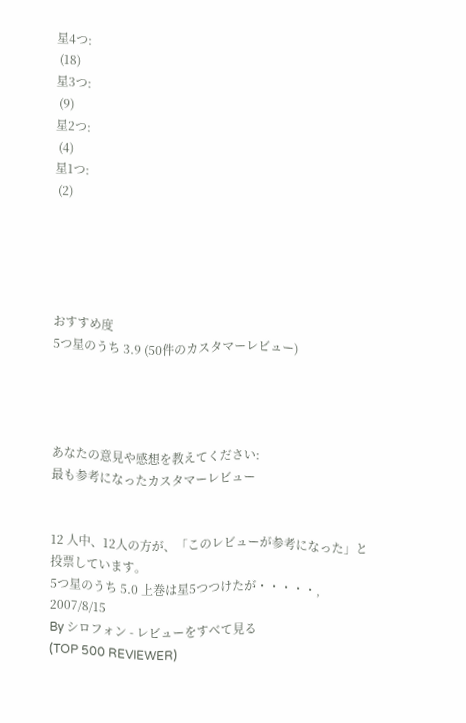星4つ:
 (18)
星3つ:
 (9)
星2つ:
 (4)
星1つ:
 (2)





おすすめ度
5つ星のうち 3.9 (50件のカスタマーレビュー)




あなたの意見や感想を教えてください:
最も参考になったカスタマーレビュー


12 人中、12人の方が、「このレビューが参考になった」と投票しています。
5つ星のうち 5.0 上巻は星5つつけたが・・・・・, 2007/8/15
By シロフォン - レビューをすべて見る
(TOP 500 REVIEWER)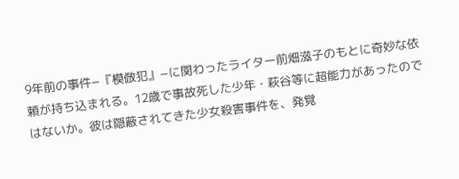9年前の事件−『模倣犯』−に関わったライター前畑滋子のもとに奇妙な依頼が持ち込まれる。12歳で事故死した少年・萩谷等に超能力があったのではないか。彼は隠蔽されてきた少女殺害事件を、発覚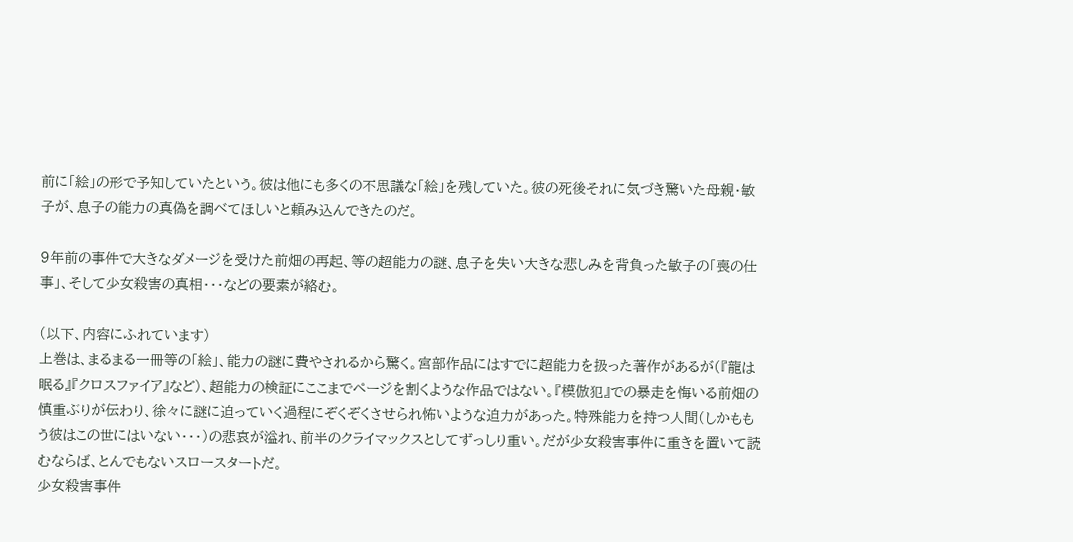前に「絵」の形で予知していたという。彼は他にも多くの不思議な「絵」を残していた。彼の死後それに気づき驚いた母親・敏子が、息子の能力の真偽を調べてほしいと頼み込んできたのだ。

9年前の事件で大きなダメージを受けた前畑の再起、等の超能力の謎、息子を失い大きな悲しみを背負った敏子の「喪の仕事」、そして少女殺害の真相・・・などの要素が絡む。

(以下、内容にふれています)
上巻は、まるまる一冊等の「絵」、能力の謎に費やされるから驚く。宮部作品にはすでに超能力を扱った著作があるが(『龍は眠る』『クロスファイア』など)、超能力の検証にここまでページを割くような作品ではない。『模倣犯』での暴走を悔いる前畑の慎重ぶりが伝わり、徐々に謎に迫っていく過程にぞくぞくさせられ怖いような迫力があった。特殊能力を持つ人間(しかももう彼はこの世にはいない・・・)の悲哀が溢れ、前半のクライマックスとしてずっしり重い。だが少女殺害事件に重きを置いて読むならば、とんでもないスロースタートだ。
少女殺害事件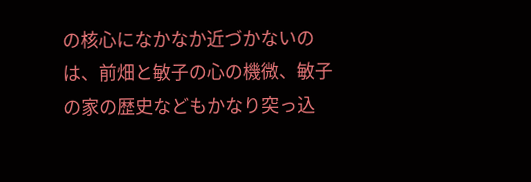の核心になかなか近づかないのは、前畑と敏子の心の機微、敏子の家の歴史などもかなり突っ込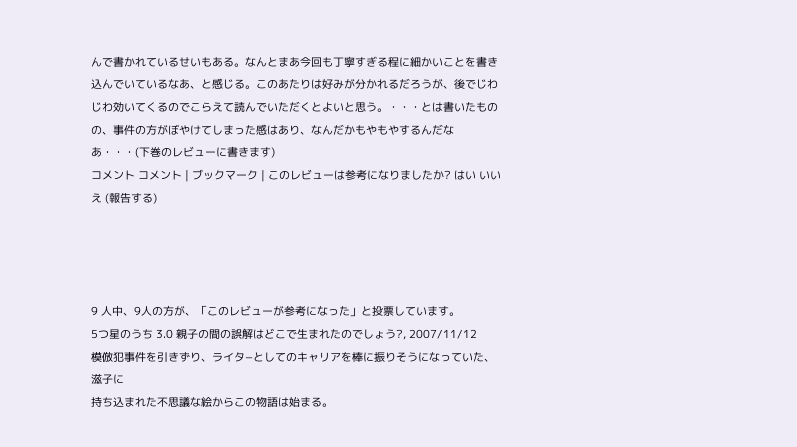んで書かれているせいもある。なんとまあ今回も丁寧すぎる程に細かいことを書き込んでいているなあ、と感じる。このあたりは好みが分かれるだろうが、後でじわじわ効いてくるのでこらえて読んでいただくとよいと思う。・・・とは書いたものの、事件の方がぼやけてしまった感はあり、なんだかもやもやするんだなあ・・・(下巻のレビューに書きます)
コメント コメント | ブックマーク | このレビューは参考になりましたか? はい いいえ (報告する)




9 人中、9人の方が、「このレビューが参考になった」と投票しています。
5つ星のうち 3.0 親子の間の誤解はどこで生まれたのでしょう?, 2007/11/12
模倣犯事件を引きずり、ライタ−としてのキャリアを棒に振りそうになっていた、滋子に
持ち込まれた不思議な絵からこの物語は始まる。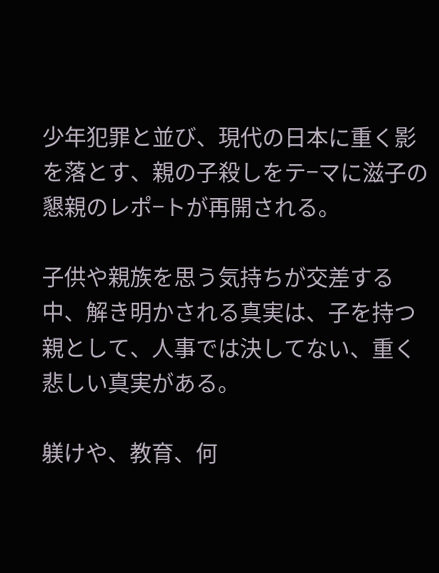少年犯罪と並び、現代の日本に重く影を落とす、親の子殺しをテ−マに滋子の懇親のレポ−トが再開される。

子供や親族を思う気持ちが交差する中、解き明かされる真実は、子を持つ親として、人事では決してない、重く悲しい真実がある。

躾けや、教育、何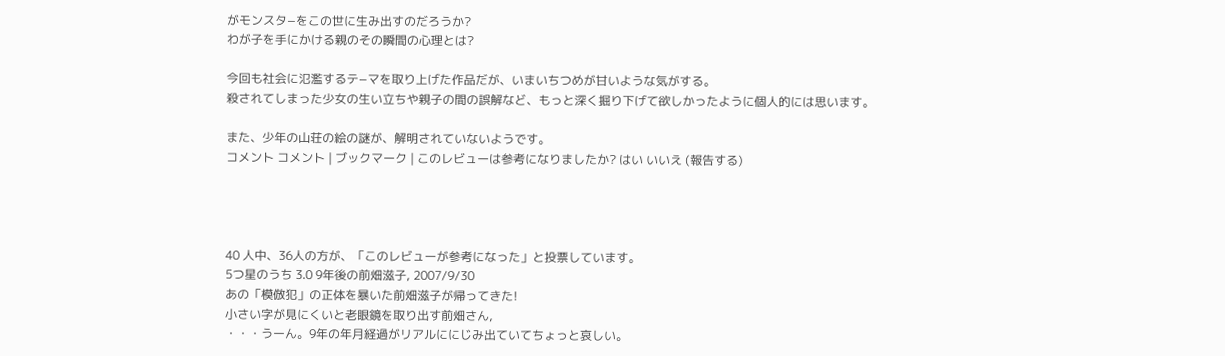がモンスタ−をこの世に生み出すのだろうか?
わが子を手にかける親のその瞬間の心理とは?

今回も社会に氾濫するテ−マを取り上げた作品だが、いまいちつめが甘いような気がする。
殺されてしまった少女の生い立ちや親子の間の誤解など、もっと深く掘り下げて欲しかったように個人的には思います。

また、少年の山荘の絵の謎が、解明されていないようです。
コメント コメント | ブックマーク | このレビューは参考になりましたか? はい いいえ (報告する)




40 人中、36人の方が、「このレビューが参考になった」と投票しています。
5つ星のうち 3.0 9年後の前畑滋子, 2007/9/30
あの「模倣犯」の正体を暴いた前畑滋子が帰ってきた!
小さい字が見にくいと老眼鏡を取り出す前畑さん,
・・・うーん。9年の年月経過がリアルににじみ出ていてちょっと哀しい。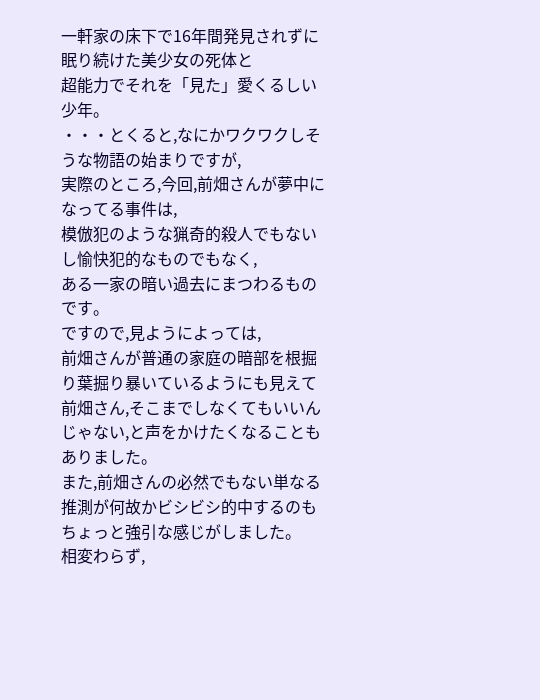一軒家の床下で16年間発見されずに眠り続けた美少女の死体と
超能力でそれを「見た」愛くるしい少年。
・・・とくると,なにかワクワクしそうな物語の始まりですが,
実際のところ,今回,前畑さんが夢中になってる事件は,
模倣犯のような猟奇的殺人でもないし愉快犯的なものでもなく,
ある一家の暗い過去にまつわるものです。
ですので,見ようによっては,
前畑さんが普通の家庭の暗部を根掘り葉掘り暴いているようにも見えて
前畑さん,そこまでしなくてもいいんじゃない,と声をかけたくなることもありました。
また,前畑さんの必然でもない単なる推測が何故かビシビシ的中するのも
ちょっと強引な感じがしました。
相変わらず,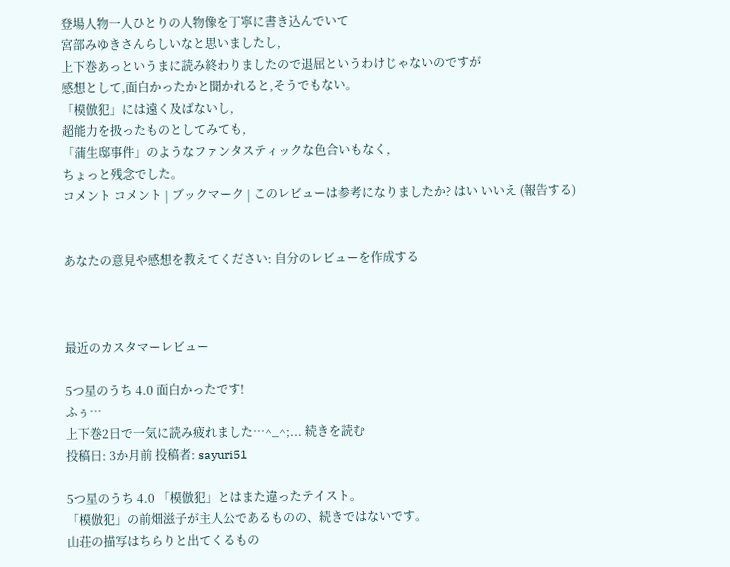登場人物一人ひとりの人物像を丁寧に書き込んでいて
宮部みゆきさんらしいなと思いましたし,
上下巻あっというまに読み終わりましたので退屈というわけじゃないのですが
感想として,面白かったかと聞かれると,そうでもない。
「模倣犯」には遠く及ばないし,
超能力を扱ったものとしてみても,
「蒲生邸事件」のようなファンタスティックな色合いもなく,
ちょっと残念でした。
コメント コメント | ブックマーク | このレビューは参考になりましたか? はい いいえ (報告する)


あなたの意見や感想を教えてください: 自分のレビューを作成する



最近のカスタマーレビュー

5つ星のうち 4.0 面白かったです!
ふぅ…
上下巻2日で一気に読み疲れました…^_^;... 続きを読む
投稿日: 3か月前 投稿者: sayuri51

5つ星のうち 4.0 「模倣犯」とはまた違ったテイスト。
「模倣犯」の前畑滋子が主人公であるものの、続きではないです。
山荘の描写はちらりと出てくるもの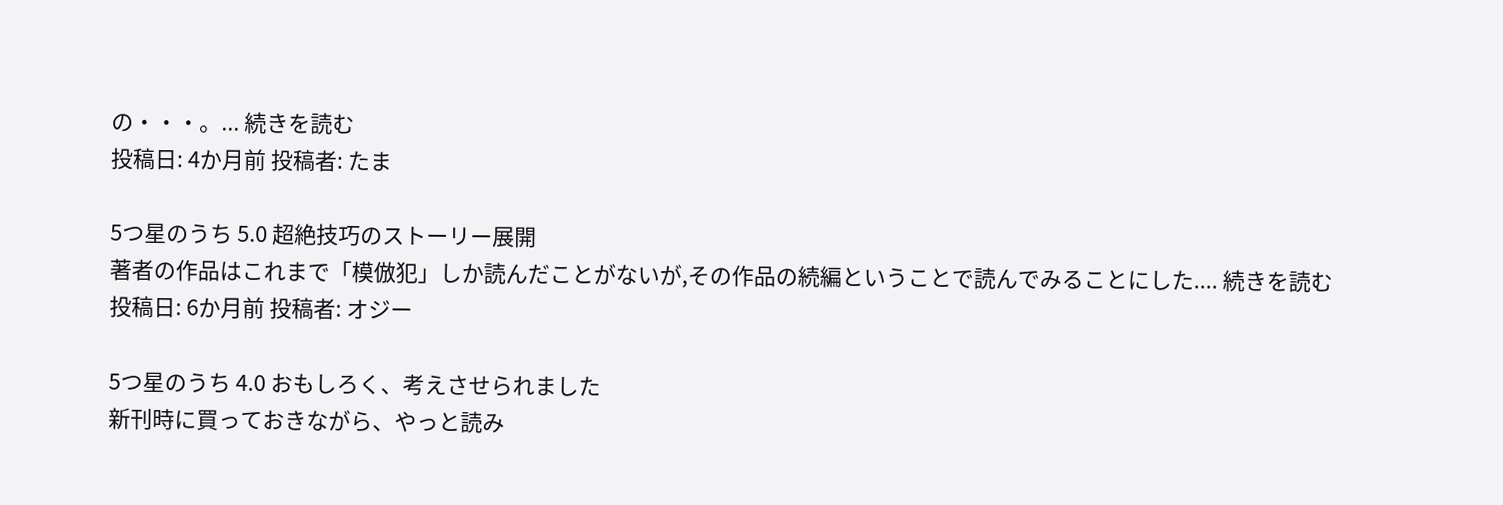の・・・。... 続きを読む
投稿日: 4か月前 投稿者: たま

5つ星のうち 5.0 超絶技巧のストーリー展開
著者の作品はこれまで「模倣犯」しか読んだことがないが,その作品の続編ということで読んでみることにした.... 続きを読む
投稿日: 6か月前 投稿者: オジー

5つ星のうち 4.0 おもしろく、考えさせられました
新刊時に買っておきながら、やっと読み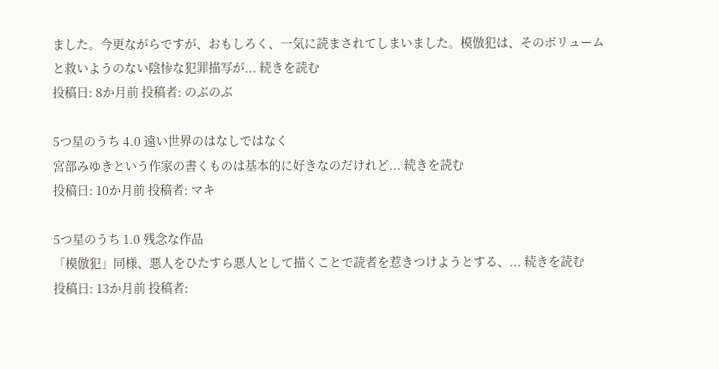ました。今更ながらですが、おもしろく、一気に読まされてしまいました。模倣犯は、そのボリュームと救いようのない陰惨な犯罪描写が... 続きを読む
投稿日: 8か月前 投稿者: のぶのぶ

5つ星のうち 4.0 遠い世界のはなしではなく
宮部みゆきという作家の書くものは基本的に好きなのだけれど... 続きを読む
投稿日: 10か月前 投稿者: マキ

5つ星のうち 1.0 残念な作品
「模倣犯」同様、悪人をひたすら悪人として描くことで読者を惹きつけようとする、... 続きを読む
投稿日: 13か月前 投稿者: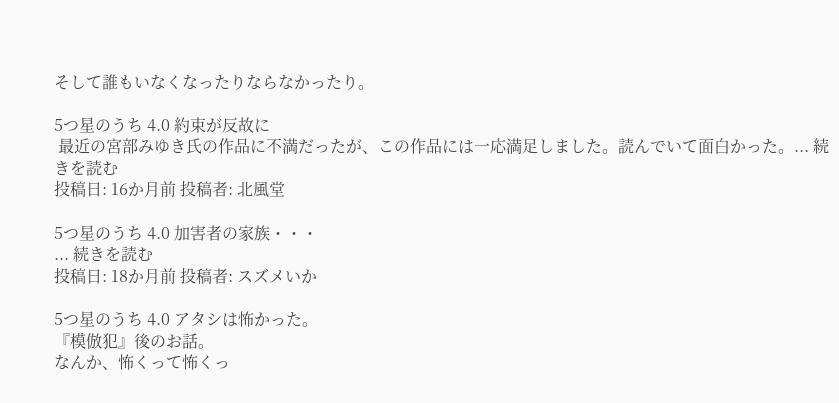そして誰もいなくなったりならなかったり。

5つ星のうち 4.0 約束が反故に
 最近の宮部みゆき氏の作品に不満だったが、この作品には一応満足しました。読んでいて面白かった。... 続きを読む
投稿日: 16か月前 投稿者: 北風堂

5つ星のうち 4.0 加害者の家族・・・
... 続きを読む
投稿日: 18か月前 投稿者: スズメいか

5つ星のうち 4.0 アタシは怖かった。
『模倣犯』後のお話。
なんか、怖くって怖くっ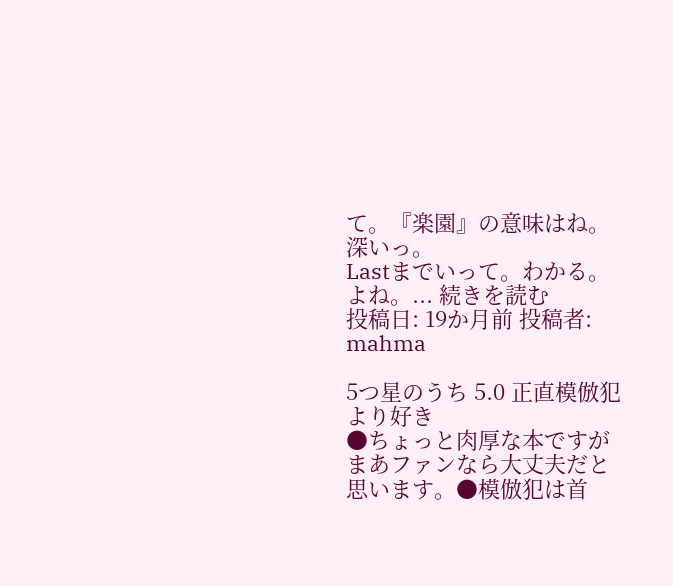て。『楽園』の意味はね。深いっ。
Lastまでいって。わかる。よね。... 続きを読む
投稿日: 19か月前 投稿者: mahma

5つ星のうち 5.0 正直模倣犯より好き
●ちょっと肉厚な本ですがまあファンなら大丈夫だと思います。●模倣犯は首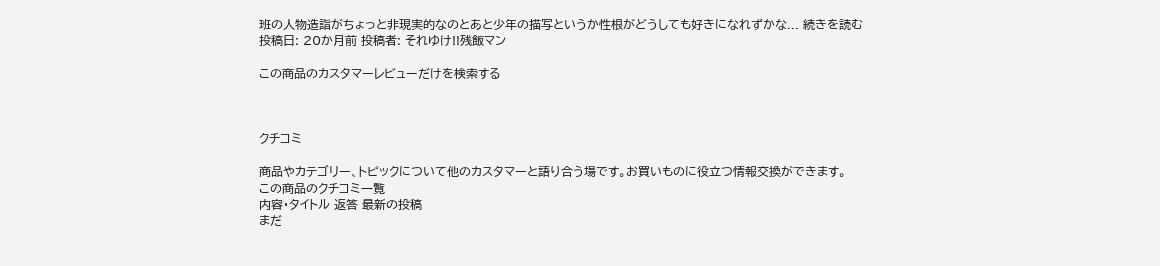班の人物造詣がちょっと非現実的なのとあと少年の描写というか性根がどうしても好きになれずかな... 続きを読む
投稿日: 20か月前 投稿者: それゆけ!!残飯マン

この商品のカスタマーレビューだけを検索する



クチコミ

商品やカテゴリー、トピックについて他のカスタマーと語り合う場です。お買いものに役立つ情報交換ができます。
この商品のクチコミ一覧
内容・タイトル 返答 最新の投稿
まだ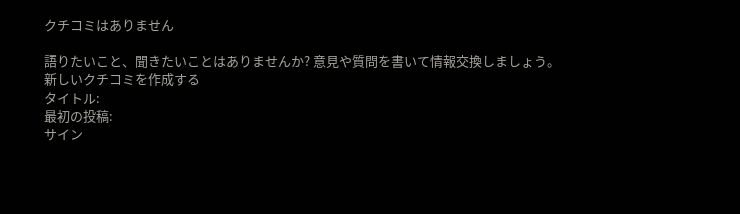クチコミはありません

語りたいこと、聞きたいことはありませんか? 意見や質問を書いて情報交換しましょう。
新しいクチコミを作成する
タイトル:
最初の投稿:
サイン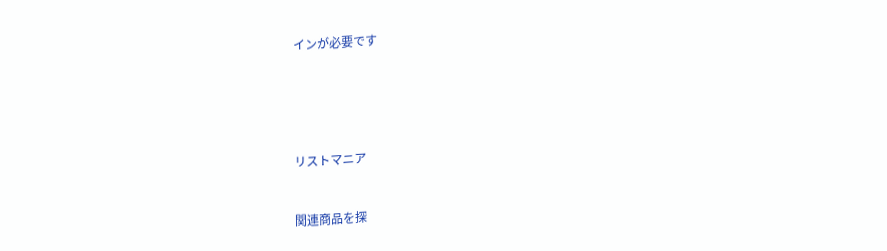インが必要です





リストマニア


関連商品を探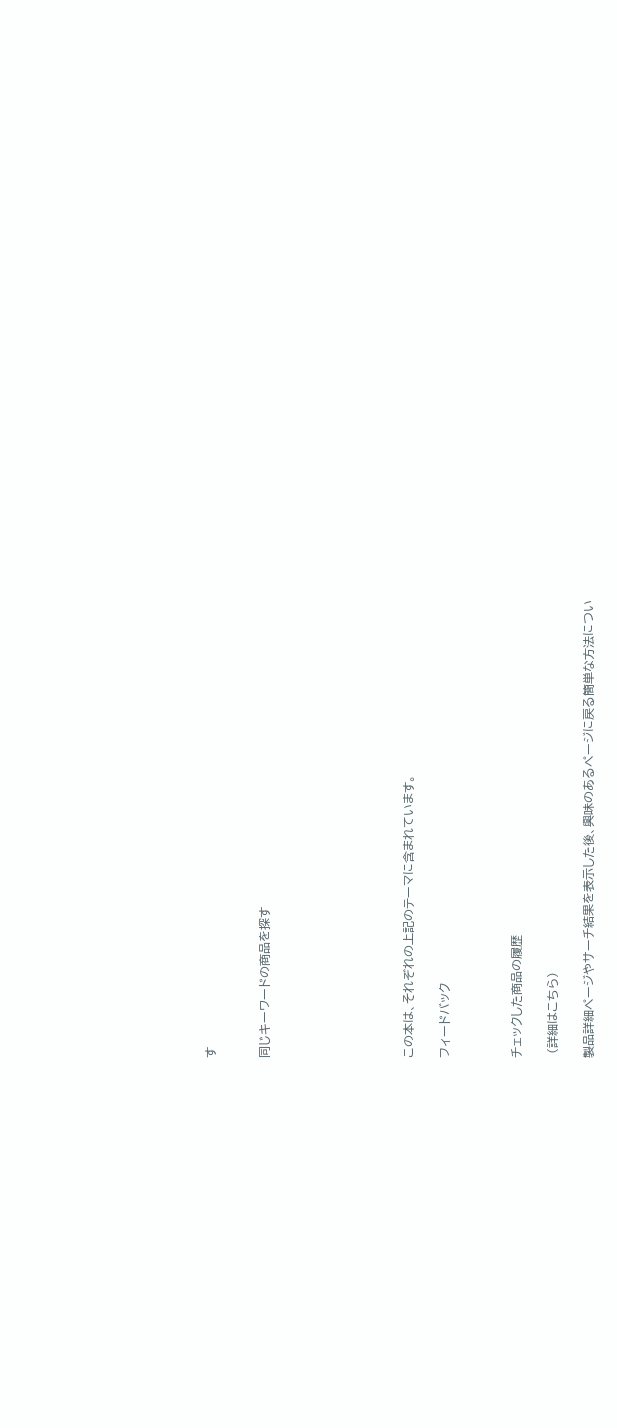す


同じキーワードの商品を探す







この本は、それぞれの上記のテーマに含まれています。

フィードバック



チェックした商品の履歴

 (詳細はこちら)

製品詳細ページやサーチ結果を表示した後、興味のあるページに戻る簡単な方法につい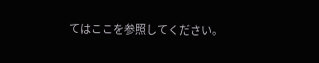てはここを参照してください。